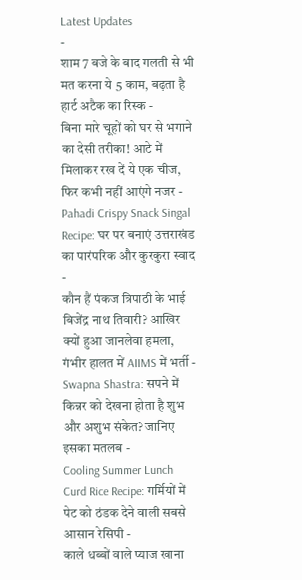Latest Updates
-
शाम 7 बजे के बाद गलती से भी मत करना ये 5 काम, बढ़ता है हार्ट अटैक का रिस्क -
बिना मारे चूहों को घर से भगाने का देसी तरीका! आटे में मिलाकर रख दें ये एक चीज, फिर कभी नहीं आएंगे नजर -
Pahadi Crispy Snack Singal Recipe: घर पर बनाएं उत्तराखंड का पारंपरिक और कुरकुरा स्वाद -
कौन हैं पंकज त्रिपाठी के भाई बिजेंद्र नाथ तिवारी? आखिर क्यों हुआ जानलेवा हमला, गंभीर हालत में AIIMS में भर्ती -
Swapna Shastra: सपने में किन्नर को देखना होता है शुभ और अशुभ संकेत? जानिए इसका मतलब -
Cooling Summer Lunch Curd Rice Recipe: गर्मियों में पेट को ठंडक देने वाली सबसे आसान रेसिपी -
काले धब्बों वाले प्याज खाना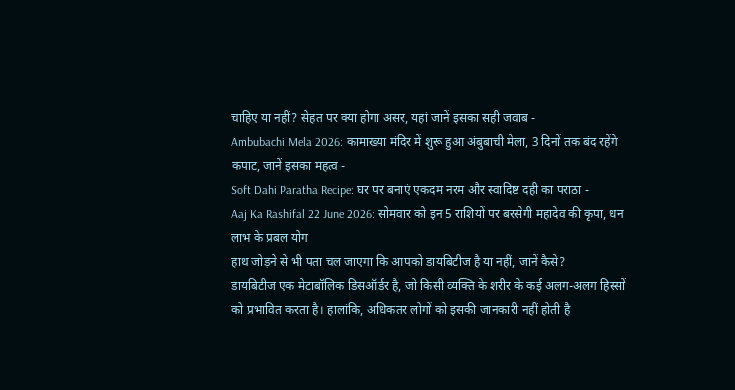चाहिए या नहीं? सेहत पर क्या होगा असर, यहां जानें इसका सही जवाब -
Ambubachi Mela 2026: कामाख्या मंदिर में शुरू हुआ अंबुबाची मेला, 3 दिनों तक बंद रहेंगे कपाट, जानें इसका महत्व -
Soft Dahi Paratha Recipe: घर पर बनाएं एकदम नरम और स्वादिष्ट दही का पराठा -
Aaj Ka Rashifal 22 June 2026: सोमवार को इन 5 राशियों पर बरसेगी महादेव की कृपा, धन लाभ के प्रबल योग
हाथ जोड़ने से भी पता चल जाएगा कि आपको डायबिटीज है या नहीं, जानें कैसे?
डायबिटीज एक मेटाबॉलिक डिसऑर्डर है, जो किसी व्यक्ति के शरीर के कई अलग-अलग हिस्सों को प्रभावित करता है। हालांकि, अधिकतर लोगों को इसकी जानकारी नहीं होती है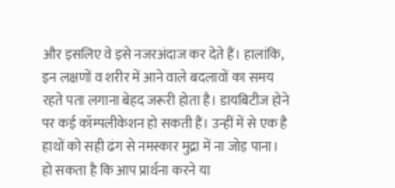और इसलिए वे इसे नजरअंदाज कर देते हैं। हालांकि, इन लक्षणों व शरीर में आने वाले बदलावों का समय रहते पता लगाना बेहद जरूरी होता है। डायबिटीज होने पर कई कॉम्पलीकेशन हो सकती हैं। उन्हीं में से एक है हाथों को सही ढंग से नमस्कार मुद्रा में ना जोड़ पाना।
हो सकता है कि आप प्रार्थना करने या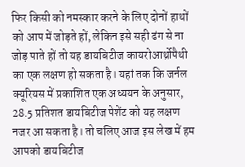फिर किसी को नमस्कार करने के लिए दोनों हाथों को आप में जोड़ते हों, लेकिन इसे सही ढंग से ना जोड़ पाते हों तो यह डायबिटीज कायरोआर्थ्रोपैथी का एक लक्षण हो सकता है। यहां तक कि जर्नल क्यूरियस में प्रकाशित एक अध्ययन के अनुसार, 28.5 प्रतिशत डायबिटीज पेशेंट को यह लक्षण नजर आ सकता है। तो चलिए आज इस लेख में हम आपको डायबिटीज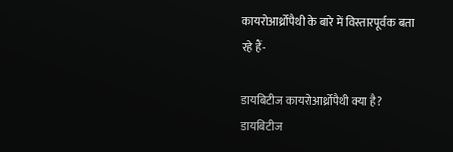कायरोआर्थ्रोपैथी के बारे में विस्तारपूर्वक बता रहे हैं-

डायबिटीज कायरोआर्थ्रोपैथी क्या है?
डायबिटीज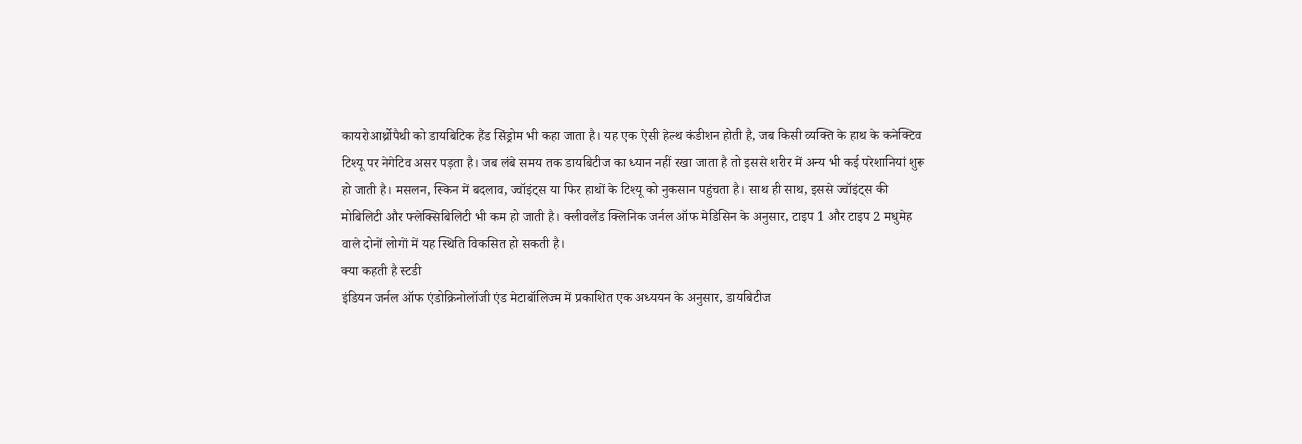कायरोआर्थ्रोपैथी को डायबिटिक हैंड सिंड्रोम भी कहा जाता है। यह एक ऐसी हेल्थ कंडीशन होती है, जब किसी व्यक्ति के हाथ के कनेक्टिव टिश्यू पर नेगेटिव असर पड़ता है। जब लंबे समय तक डायबिटीज का ध्यान नहीं रखा जाता है तो इससे शरीर में अन्य भी कई परेशानियां शुरू हो जाती है। मसलन, स्किन में बदलाव, ज्वॉइंट्स या फिर हाथों के टिश्यू को नुकसान पहुंचता है। साथ ही साथ, इससे ज्वॉइंट्स की मोबिलिटी और फ्लेक्सिबिलिटी भी कम हो जाती है। क्लीवलैंड क्लिनिक जर्नल ऑफ मेडिसिन के अनुसार, टाइप 1 और टाइप 2 मधुमेह वाले दोनों लोगों में यह स्थिति विकसित हो सकती है।
क्या कहती है स्टडी
इंडियन जर्नल ऑफ एंडोक्रिनोलॉजी एंड मेटाबॉलिज्म में प्रकाशित एक अध्ययन के अनुसार, डायबिटीज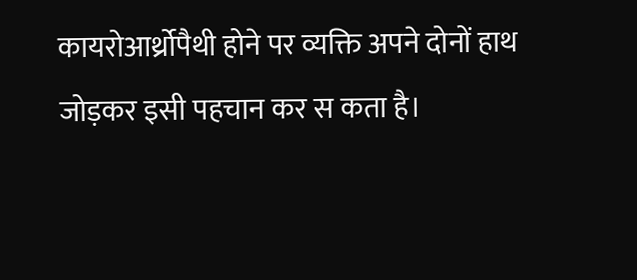कायरोआर्थ्रोपैथी होने पर व्यक्ति अपने दोनों हाथ जोड़कर इसी पहचान कर स कता है।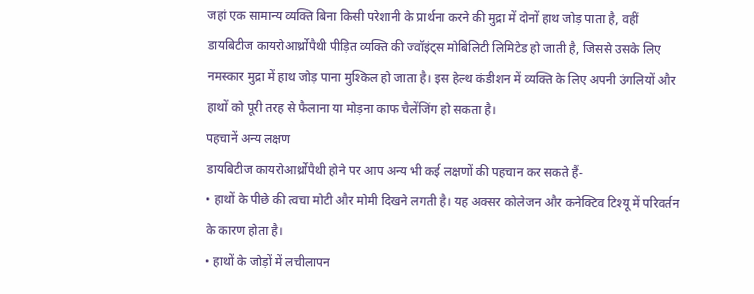जहां एक सामान्य व्यक्ति बिना किसी परेशानी के प्रार्थना करने की मुद्रा में दोनों हाथ जोड़ पाता है, वहीं डायबिटीज कायरोआर्थ्रोपैथी पीड़ित व्यक्ति की ज्वॉइंट्स मोबिलिटी लिमिटेड हो जाती है, जिससे उसके लिए नमस्कार मुद्रा में हाथ जोड़ पाना मुश्किल हो जाता है। इस हेल्थ कंडीशन में व्यक्ति के लिए अपनी उंगलियों और हाथों को पूरी तरह से फैलाना या मोड़ना काफ चैलेंजिंग हो सकता है।
पहचानें अन्य लक्षण
डायबिटीज कायरोआर्थ्रोपैथी होने पर आप अन्य भी कई लक्षणों की पहचान कर सकते हैं-
• हाथों के पीछे की त्वचा मोटी और मोमी दिखने लगती है। यह अक्सर कोलेजन और कनेक्टिव टिश्यू में परिवर्तन के कारण होता है।
• हाथों के जोड़ों में लचीलापन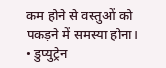कम होने से वस्तुओं को पकड़ने में समस्या होना।
• डुप्युट्रेन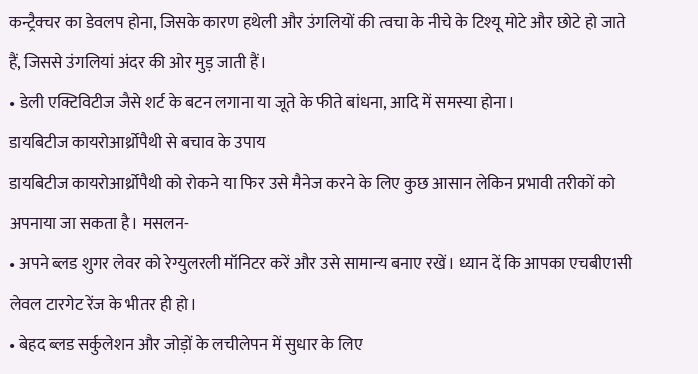कन्ट्रैक्चर का डेवलप होना, जिसके कारण हथेली और उंगलियों की त्वचा के नीचे के टिश्यू मोटे और छोटे हो जाते हैं, जिससे उंगलियां अंदर की ओर मुड़ जाती हैं।
• डेली एक्टिविटीज जैसे शर्ट के बटन लगाना या जूते के फीते बांधना, आदि में समस्या होना।
डायबिटीज कायरोआर्थ्रोपैथी से बचाव के उपाय
डायबिटीज कायरोआर्थ्रोपैथी को रोकने या फिर उसे मैनेज करने के लिए कुछ आसान लेकिन प्रभावी तरीकों को अपनाया जा सकता है। मसलन-
• अपने ब्लड शुगर लेवर को रेग्युलरली मॉनिटर करें और उसे सामान्य बनाए रखें। ध्यान दें कि आपका एचबीए1सी लेवल टारगेट रेंज के भीतर ही हो।
• बेहद ब्लड सर्कुलेशन और जोड़ों के लचीलेपन में सुधार के लिए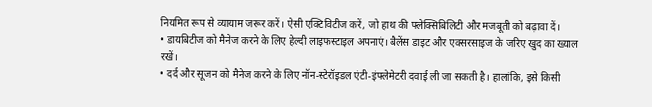नियमित रूप से व्यायाम जरूर करें। ऐसी एक्टिविटीज करें, जो हाथ की फ्लेक्सिबिलिटी और मजबूती को बढ़ावा दें।
• डायबिटीज को मैनेज करने के लिए हेल्दी लाइफस्टाइल अपनाएं। बैलेंस डाइट और एक्सरसाइज के जरिए खुद का ख्याल रखें।
• दर्द और सूजन को मैनेज करने के लिए नॉन-स्टेरॉइडल एंटी-इंफ्लेमेटरी दवाई ली जा सकती है। हालांकि, इसे किसी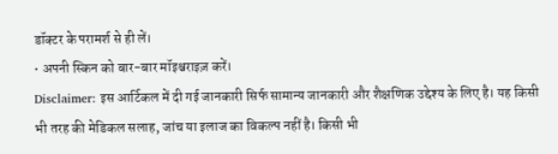डॉक्टर के परामर्श से ही लें।
• अपनी स्किन को बार-बार मॉइश्चराइज़ करें।
Disclaimer: इस आर्टिकल में दी गई जानकारी सिर्फ सामान्य जानकारी और शैक्षणिक उद्देश्य के लिए है। यह किसी भी तरह की मेडिकल सलाह, जांच या इलाज का विकल्प नहीं है। किसी भी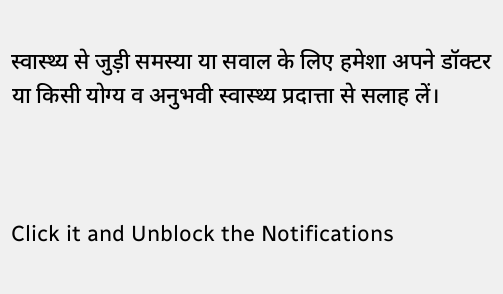स्वास्थ्य से जुड़ी समस्या या सवाल के लिए हमेशा अपने डॉक्टर या किसी योग्य व अनुभवी स्वास्थ्य प्रदात्ता से सलाह लें।



Click it and Unblock the Notifications